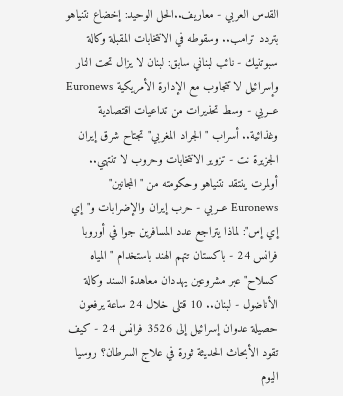القدس العربي - معاريف..الحل الوحيد: إخضاع نتنياهو بتردد ترامب.. وسقوطه في الانتخابات المقبلة وكالة سبوتنيك - نائب لبناني سابق: لبنان لا يزال تحت النار وإسرائيل لا تتجاوب مع الإدارة الأمريكية Euronews عــربي - وسط تحذيرات من تداعيات اقتصادية وغذائية.. أسراب "الجراد المغربي" تجتاح شرق إيران الجزيرة نت - تزوير الانتخابات وحروب لا تنتهي.. أولمرت ينتقد نتنياهو وحكومته من "المجانين" Euronews عــربي - حرب إيران والإضرابات و"إي إي إس": لماذا يتراجع عدد المسافرين جوا في أوروبا فرانس 24 - باكستان تتهم الهند باستخدام "المياه كسلاح" عبر مشروعين يهددان معاهدة السند وكالة الأناضول - لبنان.. 10 قتلى خلال 24 ساعة يرفعون حصيلة عدوان إسرائيل إلى 3526 فرانس 24 - كيف تقود الأبحاث الحديثة ثورة في علاج السرطان؟ روسيا اليوم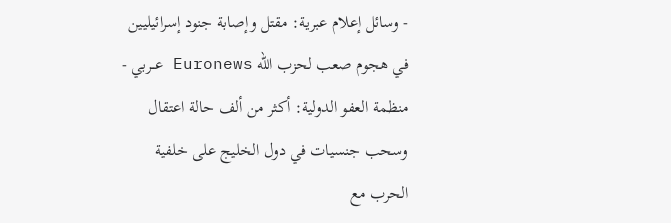- وسائل إعلام عبرية: مقتل وإصابة جنود إسرائيليين في هجوم صعب لحزب الله Euronews عــربي - منظمة العفو الدولية: أكثر من ألف حالة اعتقال وسحب جنسيات في دول الخليج على خلفية الحرب مع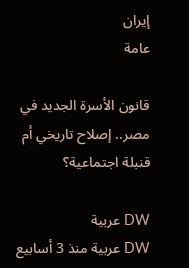إيران
عامة

قانون الأسرة الجديد في مصر.. إصلاح تاريخي أم قنبلة اجتماعية؟

DW عربية
DW عربية منذ 3 أسابيع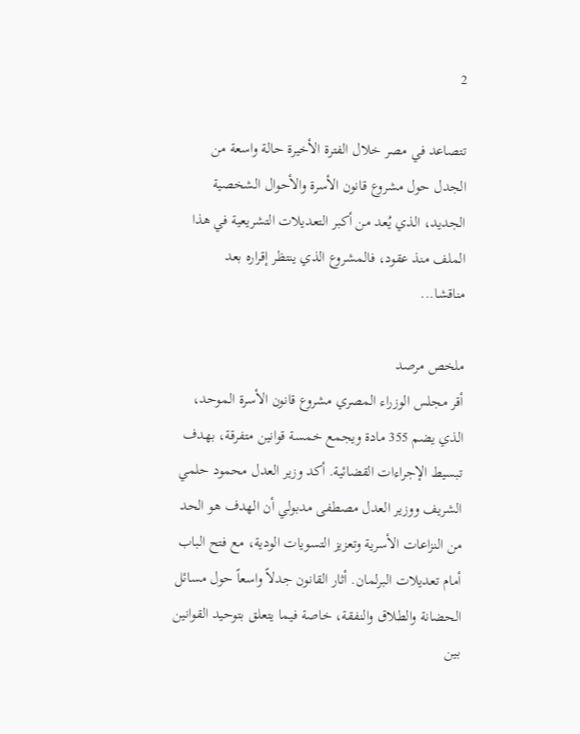2

تتصاعد في مصر خلال الفترة الأخيرة حالة واسعة من الجدل حول مشروع قانون الأسرة والأحوال الشخصية الجديد، الذي يُعد من أكبر التعديلات التشريعية في هذا الملف منذ عقود، فالمشروع الذي ينتظر إقراره بعد مناقشا...

ملخص مرصد
أقر مجلس الوزراء المصري مشروع قانون الأسرة الموحد، الذي يضم 355 مادة ويجمع خمسة قوانين متفرقة، بهدف تبسيط الإجراءات القضائية. أكد وزير العدل محمود حلمي الشريف ووزير العدل مصطفى مدبولي أن الهدف هو الحد من النزاعات الأسرية وتعزيز التسويات الودية، مع فتح الباب أمام تعديلات البرلمان. أثار القانون جدلاً واسعاً حول مسائل الحضانة والطلاق والنفقة، خاصة فيما يتعلق بتوحيد القوانين بين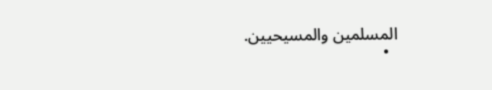المسلمين والمسيحيين.
  •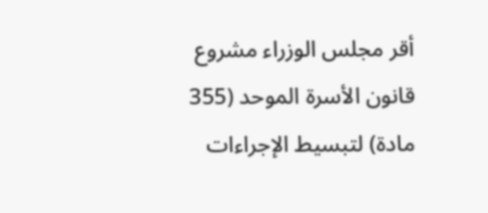أقر مجلس الوزراء مشروع قانون الأسرة الموحد (355 مادة) لتبسيط الإجراءات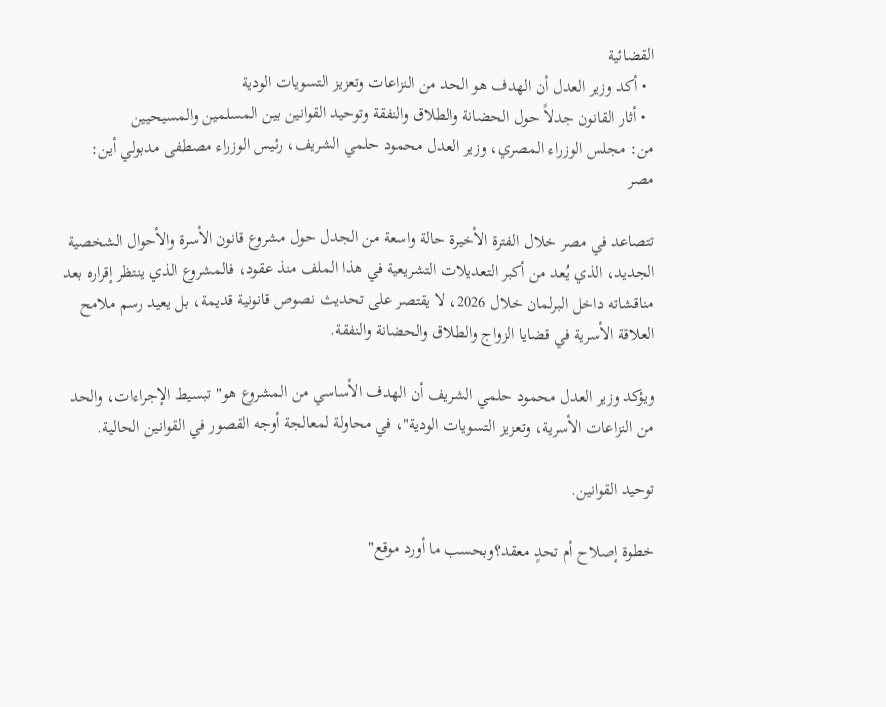القضائية
  • أكد وزير العدل أن الهدف هو الحد من النزاعات وتعزيز التسويات الودية
  • أثار القانون جدلاً حول الحضانة والطلاق والنفقة وتوحيد القوانين بين المسلمين والمسيحيين
من: مجلس الوزراء المصري، وزير العدل محمود حلمي الشريف، رئيس الوزراء مصطفى مدبولي أين: مصر

تتصاعد في مصر خلال الفترة الأخيرة حالة واسعة من الجدل حول مشروع قانون الأسرة والأحوال الشخصية الجديد، الذي يُعد من أكبر التعديلات التشريعية في هذا الملف منذ عقود، فالمشروع الذي ينتظر إقراره بعد مناقشاته داخل البرلمان خلال 2026، لا يقتصر على تحديث نصوص قانونية قديمة، بل يعيد رسم ملامح العلاقة الأسرية في قضايا الزواج والطلاق والحضانة والنفقة.

ويؤكد وزير العدل محمود حلمي الشريف أن الهدف الأساسي من المشروع هو" تبسيط الإجراءات، والحد من النزاعات الأسرية، وتعزيز التسويات الودية"، في محاولة لمعالجة أوجه القصور في القوانين الحالية.

توحيد القوانين.

خطوة إصلاح أم تحدٍ معقد؟وبحسب ما أورد موقع"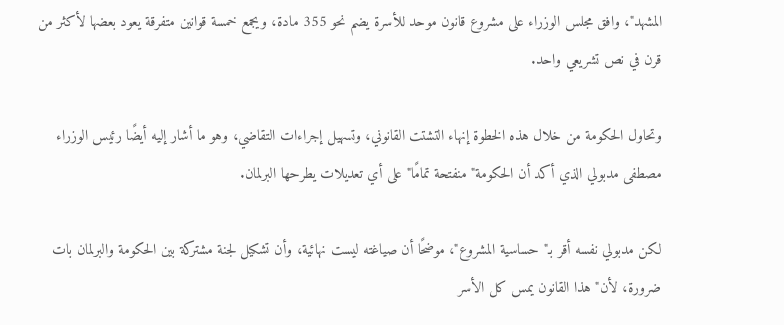المشهد"، وافق مجلس الوزراء على مشروع قانون موحد للأسرة يضم نحو 355 مادة، ويجمع خمسة قوانين متفرقة يعود بعضها لأكثر من قرن في نص تشريعي واحد.

وتحاول الحكومة من خلال هذه الخطوة إنهاء التشتت القانوني، وتسهيل إجراءات التقاضي، وهو ما أشار إليه أيضًا رئيس الوزراء مصطفى مدبولي الذي أكد أن الحكومة" منفتحة تمامًا" على أي تعديلات يطرحها البرلمان.

لكن مدبولي نفسه أقر بـ" حساسية المشروع"، موضحًا أن صياغته ليست نهائية، وأن تشكيل لجنة مشتركة بين الحكومة والبرلمان بات ضرورة، لأن" هذا القانون يمس كل الأسر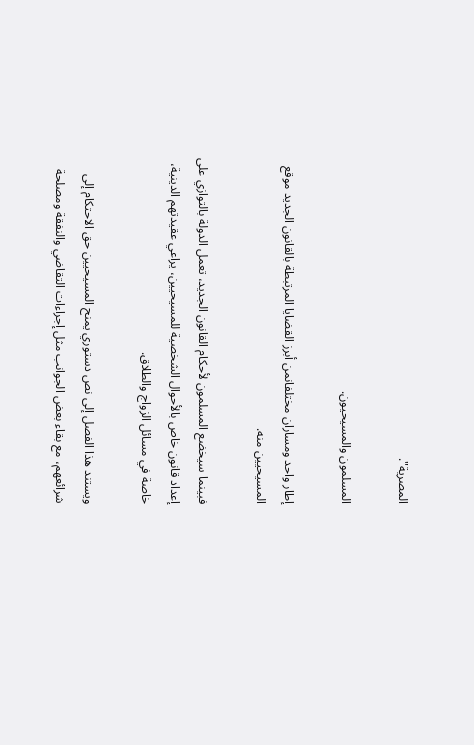المصرية".

المسلمون والمسيحيون.

إطار واحد ومساران مختلفانمن أبرز القضايا المرتبطة بالقانون الجديد موقع المسيحيين منه.

فبينما سيخضع المسلمون لأحكام القانون الجديد، تعمل الدولة بالتوازي على إعداد قانون خاص بالأحوال الشخصية للمسيحيين، يراعي عقيدتهم الدينية، خاصة في مسائل الزواج والطلاق.

ويستند هذا الفصل إلى نص دستوري يمنح المسيحيين حق الاحتكام إلى شرائعهم، مع بقاء بعض الجوانب مثل إجراءات التقاضي والنفقة ومصلحة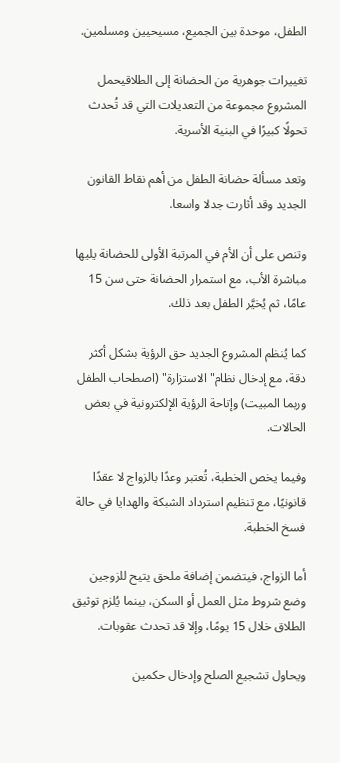الطفل، موحدة بين الجميع، مسيحيين ومسلمين.

تغييرات جوهرية من الحضانة إلى الطلاقيحمل المشروع مجموعة من التعديلات التي قد تُحدث تحولًا كبيرًا في البنية الأسرية.

وتعد مسألة حضانة الطفل من أهم نقاط القانون الجديد وقد أثارت جدلا واسعا.

وتنص على أن الأم في المرتبة الأولى للحضانة يليها مباشرة الأب، مع استمرار الحضانة حتى سن 15 عامًا، ثم يُخيَّر الطفل بعد ذلك.

كما يُنظم المشروع الجديد حق الرؤية بشكل أكثر دقة، مع إدخال نظام" الاستزارة" (اصطحاب الطفل وربما المبيت) وإتاحة الرؤية الإلكترونية في بعض الحالات.

وفيما يخص الخطبة، تُعتبر وعدًا بالزواج لا عقدًا قانونيًا، مع تنظيم استرداد الشبكة والهدايا في حالة فسخ الخطبة.

أما الزواج، فيتضمن إضافة ملحق يتيح للزوجين وضع شروط مثل العمل أو السكن، بينما يُلزم توثيق الطلاق خلال 15 يومًا، وإلا قد تحدث عقوبات.

ويحاول تشجيع الصلح وإدخال حكمين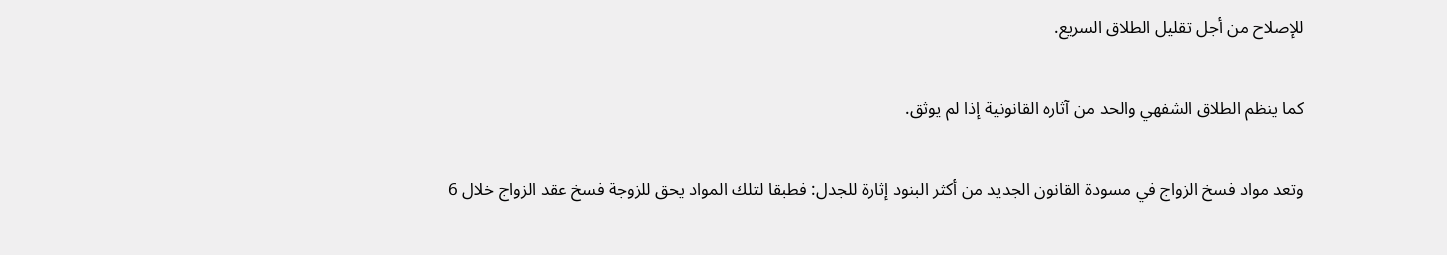للإصلاح من أجل تقليل الطلاق السريع.

كما ينظم الطلاق الشفهي والحد من آثاره القانونية إذا لم يوثق.

وتعد مواد فسخ الزواج في مسودة القانون الجديد من أكثر البنود إثارة للجدل: فطبقا لتلك المواد يحق للزوجة فسخ عقد الزواج خلال 6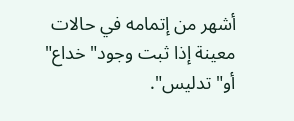أشهر من إتمامه في حالات معينة إذا ثبت وجود" خداع" أو" تدليس".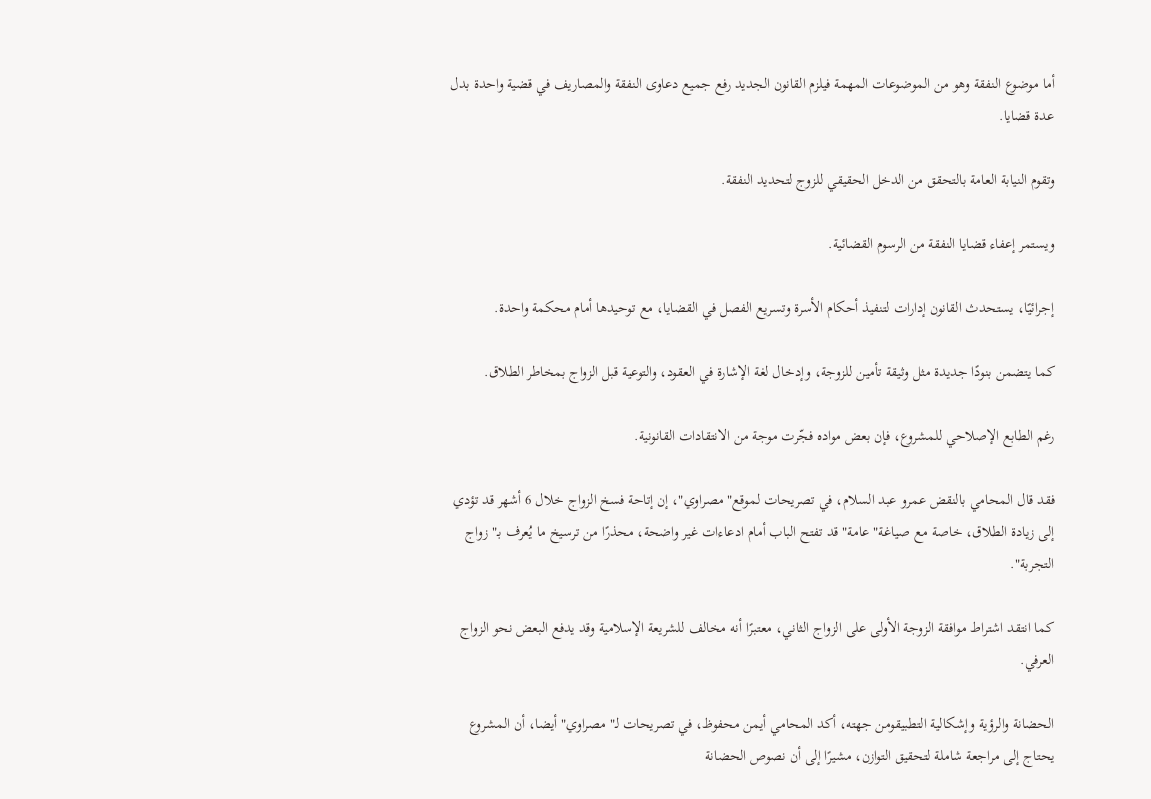أما موضوع النفقة وهو من الموضوعات المهمة فيلزم القانون الجديد رفع جميع دعاوى النفقة والمصاريف في قضية واحدة بدل عدة قضايا.

وتقوم النيابة العامة بالتحقق من الدخل الحقيقي للزوج لتحديد النفقة.

ويستمر إعفاء قضايا النفقة من الرسوم القضائية.

إجرائيًا، يستحدث القانون إدارات لتنفيذ أحكام الأسرة وتسريع الفصل في القضايا، مع توحيدها أمام محكمة واحدة.

كما يتضمن بنودًا جديدة مثل وثيقة تأمين للزوجة، وإدخال لغة الإشارة في العقود، والتوعية قبل الزواج بمخاطر الطلاق.

رغم الطابع الإصلاحي للمشروع، فإن بعض مواده فجّرت موجة من الانتقادات القانونية.

فقد قال المحامي بالنقض عمرو عبد السلام، في تصريحات لموقع" مصراوي"، إن إتاحة فسخ الزواج خلال 6 أشهر قد تؤدي إلى زيادة الطلاق، خاصة مع صياغة" عامة" قد تفتح الباب أمام ادعاءات غير واضحة، محذرًا من ترسيخ ما يُعرف بـ" زواج التجربة".

كما انتقد اشتراط موافقة الزوجة الأولى على الزواج الثاني، معتبرًا أنه مخالف للشريعة الإسلامية وقد يدفع البعض نحو الزواج العرفي.

الحضانة والرؤية وإشكالية التطبيقومن جهته، أكد المحامي أيمن محفوظ، في تصريحات لـ" مصراوي" أيضا، أن المشروع يحتاج إلى مراجعة شاملة لتحقيق التوازن، مشيرًا إلى أن نصوص الحضانة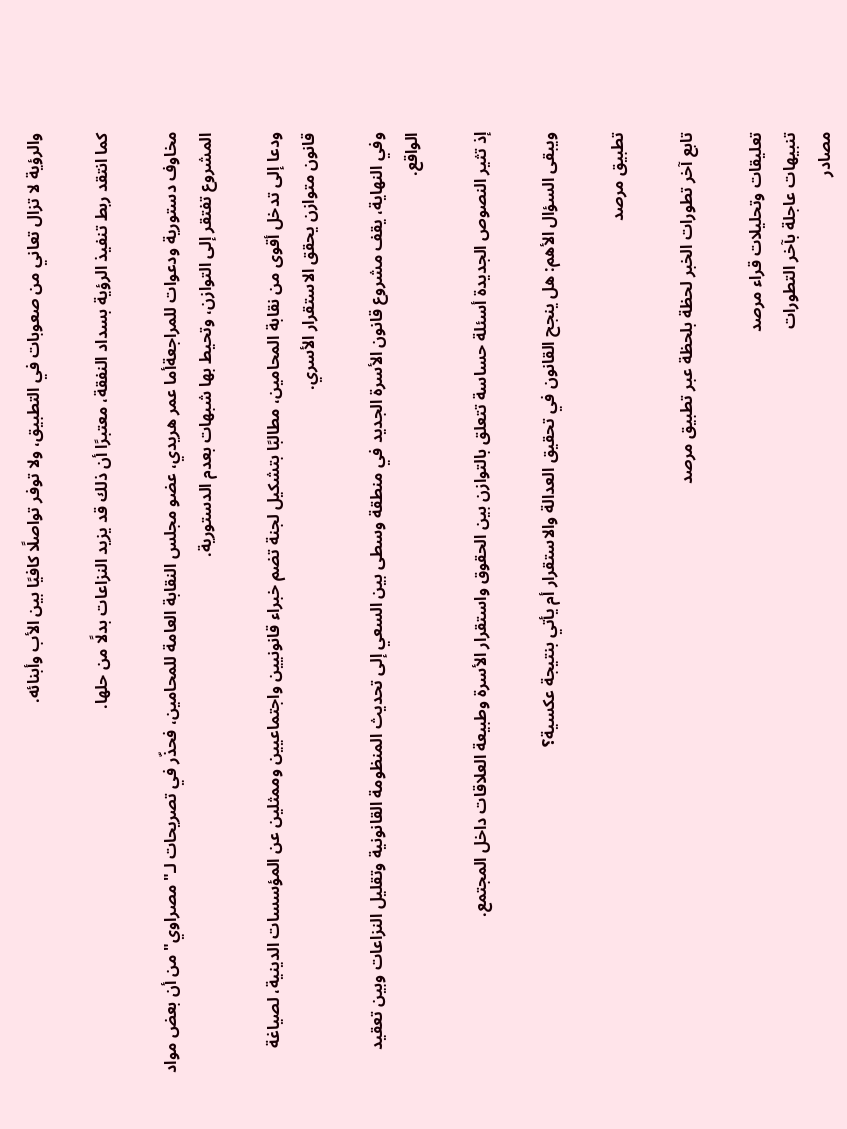والرؤية لا تزال تعاني من صعوبات في التطبيق، ولا توفر تواصلًا كافيًا بين الأب وأبنائه.

كما انتقد ربط تنفيذ الرؤية بسداد النفقة، معتبرًا أن ذلك قد يزيد النزاعات بدلًا من حلها.

مخاوف دستورية ودعوات للمراجعةأما عمر هريدي، عضو مجلس النقابة العامة للمحامين، فحذّر في تصريحات لـ" مصراوي" من أن بعض مواد المشروع تفتقر إلى التوازن، وتحيط بها شبهات بعدم الدستورية.

ودعا إلى تدخل أقوى من نقابة المحامين، مطالبًا بتشكيل لجنة تضم خبراء قانونيين واجتماعيين وممثلين عن المؤسسات الدينية، لصياغة قانون متوازن يحقق الاستقرار الأسري.

وفي النهاية، يقف مشروع قانون الأسرة الجديد في منطقة وسطى بين السعي إلى تحديث المنظومة القانونية وتقليل النزاعات وبين تعقيد الواقع.

إذ تثير النصوص الجديدة أسئلة حساسة تتعلق بالتوازن بين الحقوق واستقرار الأسرة وطبيعة العلاقات داخل المجتمع.

ويبقى السؤال الأهم: هل ينجح القانون في تحقيق العدالة والاستقرار أم يأتي بنتيجة عكسية؟

تطبيق مرصد

تابع آخر تطورات الخبر لحظة بلحظة عبر تطبيق مرصد

تعليقات وتحليلات قراء مرصد
تنبيهات عاجلة بآخر التطورات
مصادر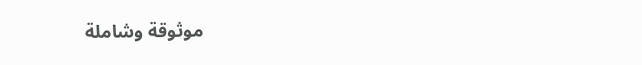موثوقة وشاملة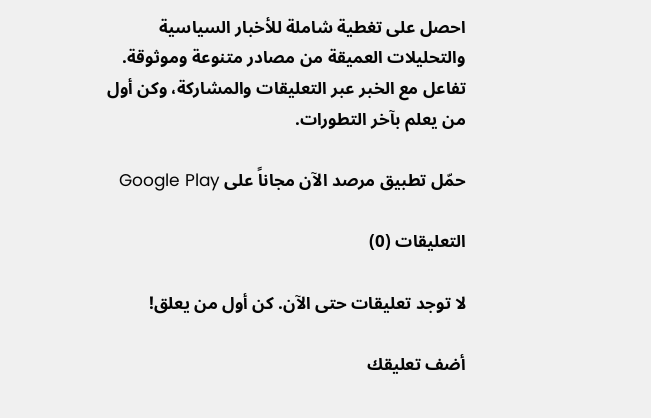احصل على تغطية شاملة للأخبار السياسية والتحليلات العميقة من مصادر متنوعة وموثوقة. تفاعل مع الخبر عبر التعليقات والمشاركة، وكن أول من يعلم بآخر التطورات.

حمّل تطبيق مرصد الآن مجاناً على Google Play

التعليقات (0)

لا توجد تعليقات حتى الآن. كن أول من يعلق!

أضف تعليقك